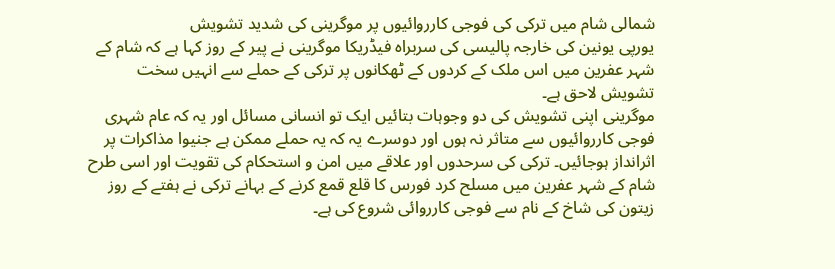شمالی شام میں ترکی کی فوجی کارروائیوں پر موگرینی کی شدید تشویش
یورپی یونین کی خارجہ پالیسی کی سربراہ فیڈریکا موگرینی نے پیر کے روز کہا ہے کہ شام کے شہر عفرین میں اس ملک کے کردوں کے ٹھکانوں پر ترکی کے حملے سے انہیں سخت تشویش لاحق ہے۔
موگرینی اپنی تشویش کی دو وجوہات بتائیں ایک تو انسانی مسائل اور یہ کہ عام شہری فوجی کارروائیوں سے متاثر نہ ہوں اور دوسرے یہ کہ یہ حملے ممکن ہے جنیوا مذاکرات پر اثرانداز ہوجائیں۔ ترکی کی سرحدوں اور علاقے میں امن و استحکام کی تقویت اور اسی طرح شام کے شہر عفرین میں مسلح کرد فورس کا قلع قمع کرنے کے بہانے ترکی نے ہفتے کے روز زیتون کی شاخ کے نام سے فوجی کارروائی شروع کی ہے۔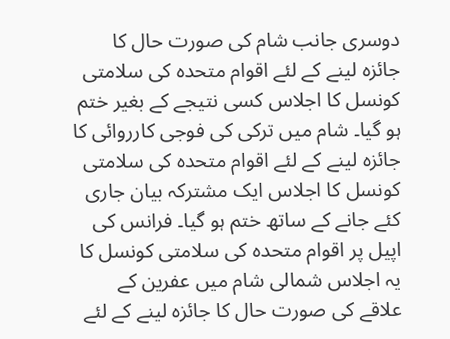دوسری جانب شام کی صورت حال کا جائزہ لینے کے لئے اقوام متحدہ کی سلامتی کونسل کا اجلاس کسی نتیجے کے بغیر ختم ہو گیا۔ شام میں ترکی کی فوجی کارروائی کا جائزہ لینے کے لئے اقوام متحدہ کی سلامتی کونسل کا اجلاس ایک مشترکہ بیان جاری کئے جانے کے ساتھ ختم ہو گیا۔ فرانس کی اپیل پر اقوام متحدہ کی سلامتی کونسل کا یہ اجلاس شمالی شام میں عفرین کے علاقے کی صورت حال کا جائزہ لینے کے لئے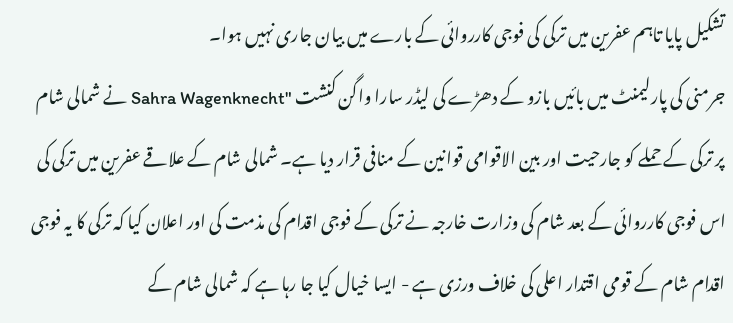تشکیل پایا تاہم عفرین میں ترکی کی فوجی کارروائی کے بارے میں بیان جاری نہیں ہوا۔
جرمنی کی پارلیمنٹ میں بائیں بازو کے دھڑے کی لیڈر سارا واگن کنشت "Sahra Wagenknecht نے شمالی شام پر ترکی کے حملے کو جارحیت اور بین الاقوامی قوانین کے منافی قرار دیا ہے۔ شمالی شام کے علاقے عفرین میں ترکی کی اس فوجی کارروائی کے بعد شام کی وزارت خارجہ نے ترکی کے فوجی اقدام کی مذمت کی اور اعلان کیا کہ ترکی کا یہ فوجی اقدام شام کے قومی اقتدار اعلی کی خلاف ورزی ہے - ایسا خیال کیا جا رہا ہے کہ شمالی شام کے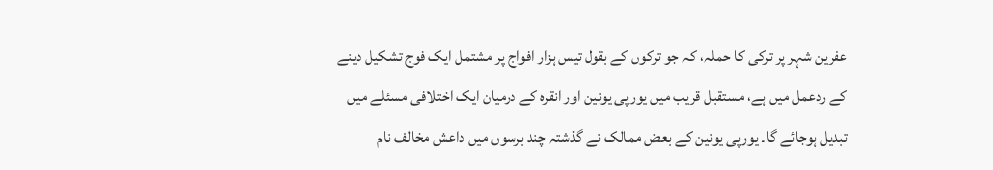عفرین شہر پر ترکی کا حملہ، کہ جو ترکوں کے بقول تیس ہزار افواج پر مشتمل ایک فوج تشکیل دینے کے ردعمل میں ہے، مستقبل قریب میں یورپی یونین اور انقرہ کے درمیان ایک اختلافی مسئلے میں تبدیل ہوجائے گا۔ یورپی یونین کے بعض ممالک نے گذشتہ چند برسوں میں داعش مخالف نام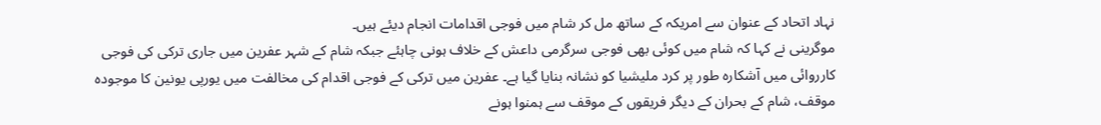نہاد اتحاد کے عنوان سے امریکہ کے ساتھ مل کر شام میں فوجی اقدامات انجام دیئے ہیں۔
موگرینی نے کہا کہ شام میں کوئی بھی فوجی سرگرمی داعش کے خلاف ہونی چاہئے جبکہ شام کے شہر عفرین میں جاری ترکی کی فوجی کارروائی میں آشکارہ طور پر کرد ملیشیا کو نشانہ بنایا گیا ہے۔ عفرین میں ترکی کے فوجی اقدام کی مخالفت میں یورپی یونین کا موجودہ موقف، شام کے بحران کے دیگر فریقوں کے موقف سے ہمنوا ہونے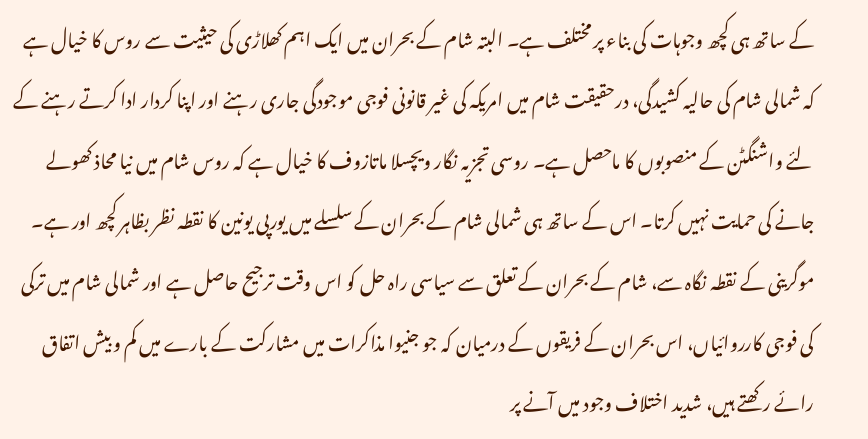کے ساتھ ہی کچھ وجوہات کی بناء پر مختلف ہے۔ البتہ شام کے بحران میں ایک اہم کھلاڑی کی حیثیت سے روس کا خیال ہے کہ شمالی شام کی حالیہ کشیدگی، درحقیقت شام میں امریکہ کی غیر قانونی فوجی موجودگی جاری رہنے اور اپنا کردار ادا کرتے رہنے کے لئے واشنگٹن کے منصوبوں کا ماحصل ہے۔ روسی تجزیہ نگار ویچسلا ماتازوف کا خیال ہے کہ روس شام میں نیا محاذ کھولے جانے کی حمایت نہیں کرتا۔ اس کے ساتھ ہی شمالی شام کے بحران کے سلسلے میں یورپی یونین کا نقطہ نظر بظاہر کچھ اور ہے۔
موگرینی کے نقطہ نگاہ سے، شام کے بحران کے تعلق سے سیاسی راہ حل کو اس وقت ترجیح حاصل ہے اور شمالی شام میں ترکی کی فوجی کارروائیاں، اس بحران کے فریقوں کے درمیان کہ جو جنیوا مذاکرات میں مشارکت کے بارے میں کم و بیش اتفاق رائے رکھتے ہیں، شدید اختلاف وجود میں آنے پر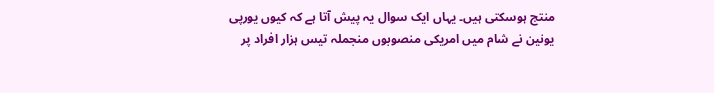منتج ہوسکتی ہیں۔ یہاں ایک سوال یہ پیش آتا ہے کہ کیوں یورپی یونین نے شام میں امریکی منصوبوں منجملہ تیس ہزار افراد پر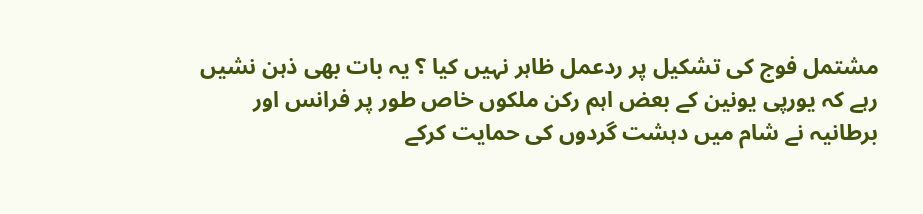مشتمل فوج کی تشکیل پر ردعمل ظاہر نہیں کیا ؟ یہ بات بھی ذہن نشیں رہے کہ یورپی یونین کے بعض اہم رکن ملکوں خاص طور پر فرانس اور برطانیہ نے شام میں دہشت گردوں کی حمایت کرکے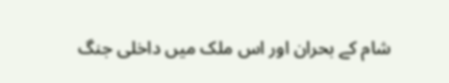شام کے بحران اور اس ملک میں داخلی جنگ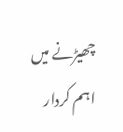چھیڑنے میں اہم کردار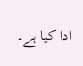ادا کیا ہے۔